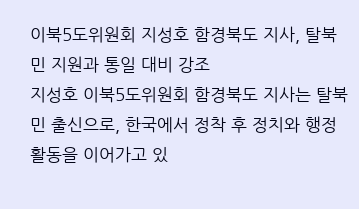이북5도위원회 지성호 함경북도 지사, 탈북민 지원과 통일 대비 강조
지성호 이북5도위원회 함경북도 지사는 탈북민 출신으로, 한국에서 정착 후 정치와 행정 활동을 이어가고 있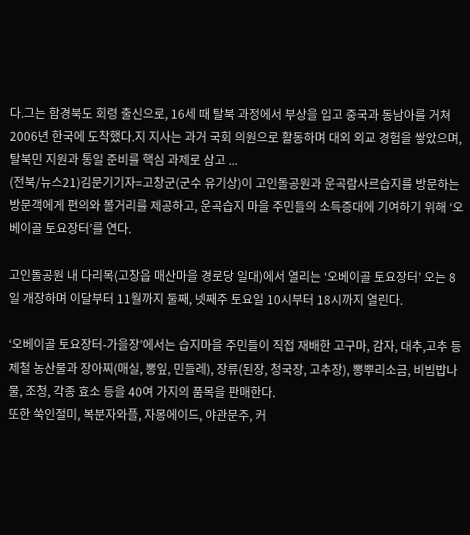다.그는 함경북도 회령 출신으로, 16세 때 탈북 과정에서 부상을 입고 중국과 동남아를 거쳐 2006년 한국에 도착했다.지 지사는 과거 국회 의원으로 활동하며 대외 외교 경험을 쌓았으며, 탈북민 지원과 통일 준비를 핵심 과제로 삼고 ...
(전북/뉴스21)김문기기자=고창군(군수 유기상)이 고인돌공원과 운곡람사르습지를 방문하는 방문객에게 편의와 볼거리를 제공하고, 운곡습지 마을 주민들의 소득증대에 기여하기 위해 ‘오베이골 토요장터’를 연다.

고인돌공원 내 다리목(고창읍 매산마을 경로당 일대)에서 열리는 ‘오베이골 토요장터’ 오는 8일 개장하며 이달부터 11월까지 둘째, 넷째주 토요일 10시부터 18시까지 열린다.

‘오베이골 토요장터-가을장’에서는 습지마을 주민들이 직접 재배한 고구마, 감자, 대추,고추 등 제철 농산물과 장아찌(매실, 뽕잎, 민들레), 장류(된장, 청국장, 고추장), 뽕뿌리소금, 비빔밥나물, 조청, 각종 효소 등을 40여 가지의 품목을 판매한다.
또한 쑥인절미, 복분자와플, 자몽에이드, 야관문주, 커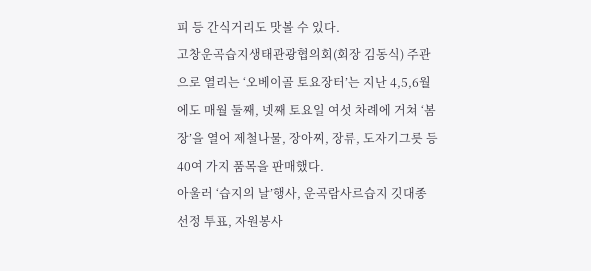피 등 간식거리도 맛볼 수 있다.
고창운곡습지생태관광협의회(회장 김동식) 주관으로 열리는 ‘오베이골 토요장터’는 지난 4,5,6월에도 매월 둘째, 넷째 토요일 여섯 차례에 거쳐 ‘봄장’을 열어 제철나물, 장아찌, 장류, 도자기그릇 등 40여 가지 품목을 판매했다.
아울러 ‘습지의 날’행사, 운곡람사르습지 깃대종 선정 투표, 자원봉사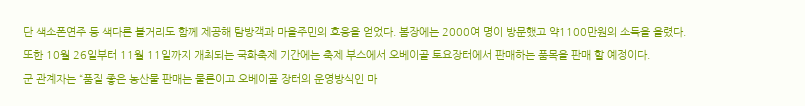단 색소폰연주 등 색다른 볼거리도 함께 제공해 탐방객과 마을주민의 호응을 얻었다. 봄장에는 2000여 명이 방문했고 약1100만원의 소득을 올렸다.
또한 10월 26일부터 11월 11일까지 개최되는 국화축제 기간에는 축제 부스에서 오베이골 토요장터에서 판매하는 품목을 판매 할 예정이다.
군 관계자는 “품질 좋은 농산물 판매는 물론이고 오베이골 장터의 운영방식인 마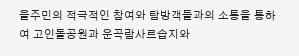을주민의 적극적인 참여와 탐방객들과의 소통을 통하여 고인돌공원과 운곡람사르습지와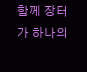함께 장터가 하나의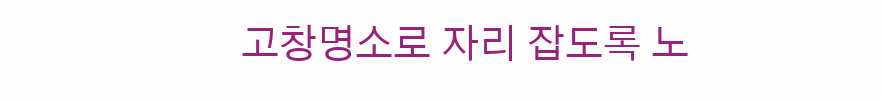고창명소로 자리 잡도록 노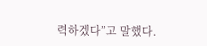력하겠다”고 말했다.